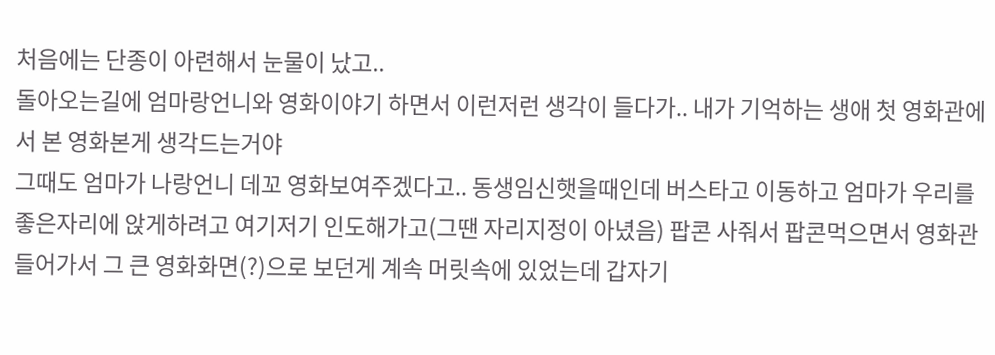처음에는 단종이 아련해서 눈물이 났고..
돌아오는길에 엄마랑언니와 영화이야기 하면서 이런저런 생각이 들다가.. 내가 기억하는 생애 첫 영화관에서 본 영화본게 생각드는거야
그때도 엄마가 나랑언니 데꼬 영화보여주겠다고.. 동생임신햇을때인데 버스타고 이동하고 엄마가 우리를 좋은자리에 앉게하려고 여기저기 인도해가고(그땐 자리지정이 아녔음) 팝콘 사줘서 팝콘먹으면서 영화관들어가서 그 큰 영화화면(?)으로 보던게 계속 머릿속에 있었는데 갑자기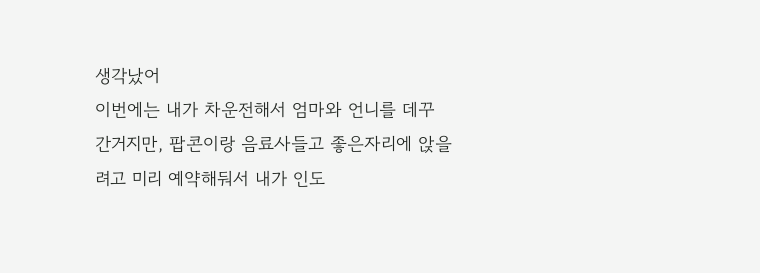생각났어
이번에는 내가 차운전해서 엄마와 언니를 데꾸 간거지만, 팝콘이랑 음료사들고 좋은자리에 앉을려고 미리 예약해둬서 내가 인도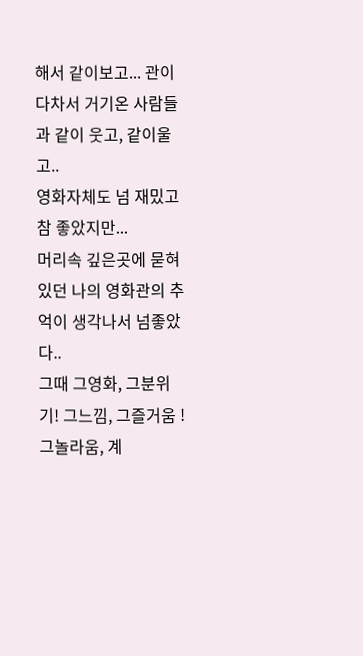해서 같이보고... 관이 다차서 거기온 사람들과 같이 웃고, 같이울고..
영화자체도 넘 재밌고 참 좋았지만...
머리속 깊은곳에 묻혀있던 나의 영화관의 추억이 생각나서 넘좋았다..
그때 그영화, 그분위기! 그느낌, 그즐거움 ! 그놀라움, 계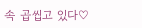속 곱씹고 있다♡